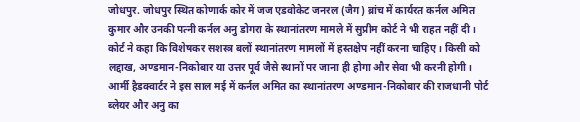जोधपुर. जोधपुर स्थित कोणार्क कोर में जज एडवोकेट जनरल (जैग) ब्रांच में कार्यरत कर्नल अमित कुमार और उनकी पत्नी कर्नल अनु डोगरा के स्थानांतरण मामले में सुप्रीम कोर्ट ने भी राहत नहीं दी। कोर्ट ने कहा कि विशेषकर सशस्त्र बलों स्थानांतरण मामलों में हस्तक्षेप नहीं करना चाहिए। किसी को लद्दाख, अण्डमान-निकोबार या उत्तर पूर्व जैसे स्थानों पर जाना ही होगा और सेवा भी करनी होगी।
आर्मी हैडक्वार्टर ने इस साल मई में कर्नल अमित का स्थानांतरण अण्डमान-निकोबार की राजधानी पोर्ट ब्लेयर और अनु का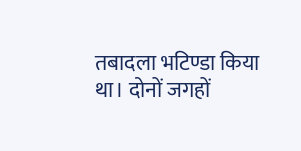तबादला भटिण्डा किया था। दोनों जगहों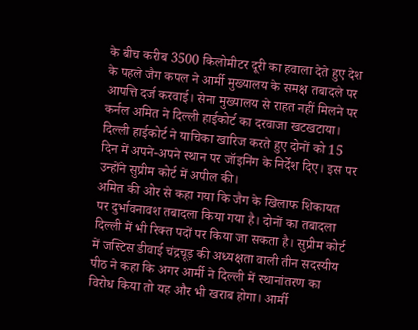के बीच करीब 3500 किलोमीटर दूरी का हवाला देते हुए देश के पहले जैग कपल ने आर्मी मुख्यालय के समक्ष तबादले पर आपत्ति दर्ज करवाई। सेना मुख्यालय से राहत नहीं मिलने पर कर्नल अमित ने दिल्ली हाईकोर्ट का दरवाजा खटखटाया। दिल्ली हाईकोर्ट ने याचिका खारिज करते हुए दोनों को 15 दिन में अपने-अपने स्थान पर जॉइनिंग के निर्देश दिए। इस पर उन्होंने सुप्रीम कोर्ट में अपील की।
अमित की ओर से कहा गया कि जैग के खिलाफ शिकायत पर दुर्भावनावश तबादला किया गया है। दोनों का तबादला दिल्ली में भी रिक्त पदों पर किया जा सकता है। सुप्रीम कोर्ट में जस्टिस डीवाई चंद्रचूड़ की अध्यक्षता वाली तीन सदस्यीय पीठ ने कहा कि अगर आर्मी ने दिल्ली में स्थानांतरण का विरोध किया तो यह और भी खराब होगा। आर्मी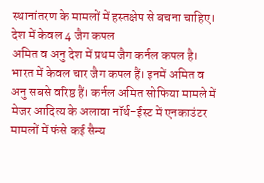स्थानांतरण के मामलों में हस्तक्षेप से बचना चाहिए।
देश में केवल 4 जैग कपल
अमित व अनु देश में प्रथम जैग कर्नल कपल है। भारत में केवल चार जैग कपल हैं। इनमें अमित व अनु सबसे वरिष्ठ हैं। कर्नल अमित सोफिया मामले में मेजर आदित्य के अलावा नॉर्थ-ईस्ट में एनकाउंटर मामलों में फंसे कई सैन्य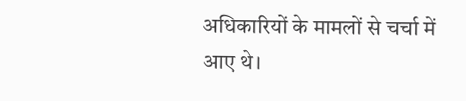अधिकारियों के मामलों से चर्चा में आए थे।